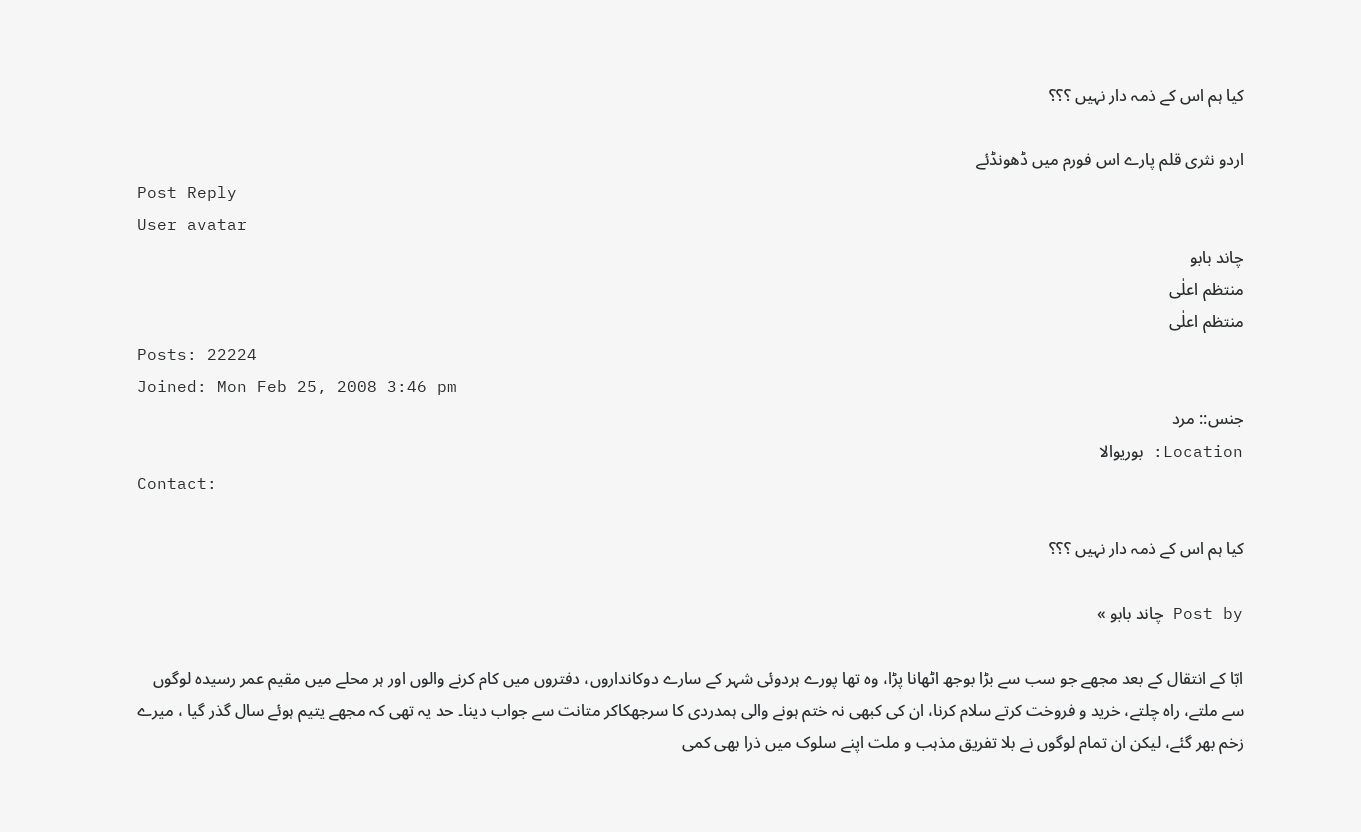کیا ہم اس کے ذمہ دار نہیں ؟؟؟

اردو نثری قلم پارے اس فورم میں ڈھونڈئے
Post Reply
User avatar
چاند بابو
منتظم اعلٰی
منتظم اعلٰی
Posts: 22224
Joined: Mon Feb 25, 2008 3:46 pm
جنس:: مرد
Location: بوریوالا
Contact:

کیا ہم اس کے ذمہ دار نہیں ؟؟؟

Post by چاند بابو »

ابّا کے انتقال کے بعد مجھے جو سب سے بڑا بوجھ اٹھانا پڑا، وہ تھا پورے ہردوئی شہر کے سارے دوکانداروں، دفتروں میں کام کرنے والوں اور ہر محلے میں مقیم عمر رسیدہ لوگوں سے ملتے، راہ چلتے، خرید و فروخت کرتے سلام کرنا، ان کی کبھی نہ ختم ہونے والی ہمدردی کا سرجھکاکر متانت سے جواب دینا۔ حد یہ تھی کہ مجھے یتیم ہوئے سال گذر گیا ، میرے زخم بھر گئے، لیکن ان تمام لوگوں نے بلا تفریق مذہب و ملت اپنے سلوک میں ذرا بھی کمی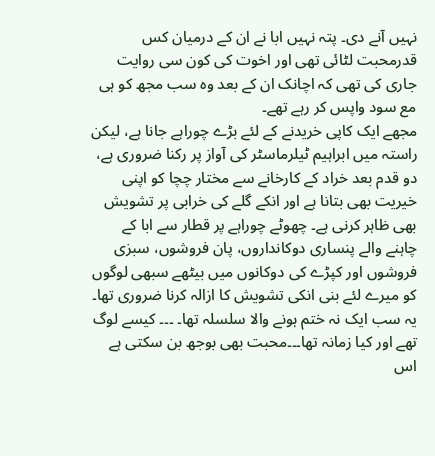نہیں آنے دی۔ پتہ نہیں ابا نے ان کے درمیان کس قدرمحبت لٹائی تھی اور اخوت کی کون سی روایت جاری کی تھی کہ اچانک ان کے بعد وہ سب مجھ کو ہی مع سود واپس کر رہے تھے۔
مجھے ایک کاپی خریدنے کے لئے بڑے چوراہے جانا ہے، لیکن راستہ میں ابراہیم ٹیلرماسٹر کی آواز پر رکنا ضروری ہے، دو قدم بعد خراد کے کارخانے سے مختار چچا کو اپنی خیریت بھی بتانا ہے اور انکے گلے کی خرابی پر تشویش بھی ظاہر کرنی ہے۔ چھوٹے چوراہے پر قطار سے ابا کے چاہنے والے پنساری دوکانداروں، پان فروشوں، سبزی فروشوں اور کپڑے کی دوکانوں میں بیٹھے سبھی لوگوں کو میرے لئے بنی انکی تشویش کا ازالہ کرنا ضروری تھا۔ یہ سب ایک نہ ختم ہونے والا سلسلہ تھا۔ ۔۔۔ کیسے لوگ تھے اور کیا زمانہ تھا۔۔۔محبت بھی بوجھ بن سکتی ہے اس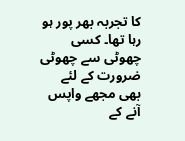کا تجربہ بھر پور ہو رہا تھا۔ کسی چھوٹی سے چھوٹی ضرورت کے لئے بھی مجھے واپس آنے کے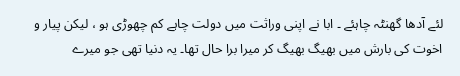لئے آدھا گھنٹہ چاہئے ۔ ابا نے اپنی وراثت میں دولت چاہے کم چھوڑی ہو ، لیکن پیار و اخوت کی بارش میں بھیگ بھیگ کر میرا برا حال تھا۔ یہ دنیا تھی جو میرے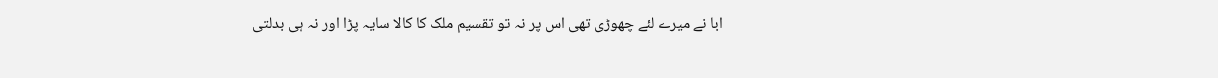ابا نے میرے لئے چھوڑی تھی اس پر نہ تو تقسیم ملک کا کالا سایہ پڑا اور نہ ہی بدلتی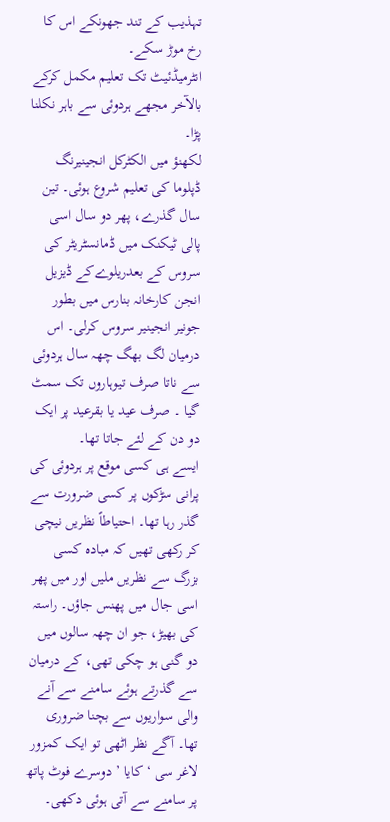تہذیب کے تند جھونکے اس کا رخ موڑ سکے۔
انٹرمیڈئیٹ تک تعلیم مکمل کرکے بالآخر مجھے ہردوئی سے باہر نکلنا پڑا۔
لکھنؤ میں الکٹرکل انجینیرنگ ڈپلوما کی تعلیم شروع ہوئی۔ تین سال گذرے، پھر دو سال اسی پالی ٹیکنک میں ڈمانسٹریٹر کی سروس کے بعدریلوےکے ڈیزیل انجن کارخانہ بنارس میں بطور جونیر انجینیر سروس کرلی۔ اس درمیان لگ بھگ چھہ سال ہردوئی سے ناتا صرف تیوہاروں تک سمٹ گیا ۔ صرف عید یا بقرعید پر ایک دو دن کے لئے جاتا تھا۔
ایسے ہی کسی موقع پر ہردوئی کی پرانی سڑکوں پر کسی ضرورت سے گذر رہا تھا۔ احتیاطاً نظریں نیچی کر رکھی تھیں کہ مبادہ کسی بزرگ سے نظریں ملیں اور میں پھر اسی جال میں پھنس جاؤں۔ راستہ کی بھیڑ، جو ان چھہ سالوں میں دو گنی ہو چکی تھی، کے درمیان سے گذرتے ہوئے سامنے سے آنے والی سواریوں سے بچنا ضروری تھا۔ آگے نظر اٹھی تو ایک کمزور لاغر سی ‘ کایا ’ دوسرے فوٹ پاتھ پر سامنے سے آتی ہوئی دکھی۔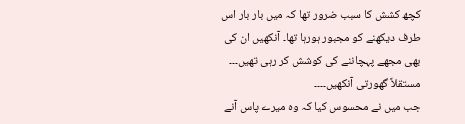کچھ کشش کا سبب ضرور تھا کہ میں بار بار اس طرف دیکھنے کو مجبور ہورہا تھا۔ آنکھیں ان کی بھی مجھے پہچاننے کی کوشش کر رہی تھیں۔۔۔ مستقلاً گھورتی آنکھیں۔۔۔۔
جب میں نے محسوس کیا کہ وہ میرے پاس آنے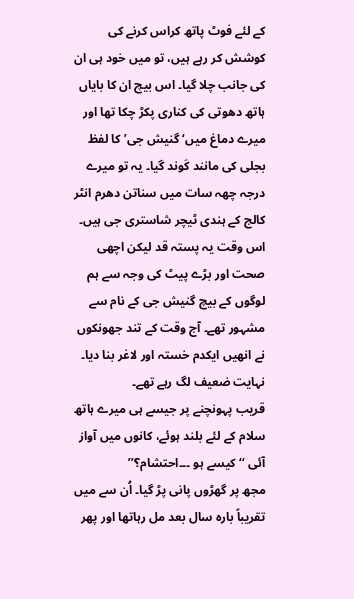کے لئے فوٹ پاتھ کراس کرنے کی کوشش کر رہے ہیں، تو میں خود ہی ان کی جانب چلا گیا۔ اس بیچ ان کا بایاں ہاتھ دھوتی کی کناری پکڑ چکا تھا اور میرے دماغ میں‘ گنیش جی’ کا لفظ بجلی کی مانند کَوند گیا۔ یہ تو میرے درجہ چھہ سات میں سناتن دھرم انٹر کالج کے ہندی ٹیچر شاستری جی ہیں۔ اس وقت یہ پستہ قد لیکن اچھی صحت اور بڑے پیٹ کی وجہ سے ہم لوگوں کے بیچ گنیش جی کے نام سے مشہور تھے۔ آج وقت کے تند جھونکوں نے انھیں ایکدم خستہ اور لاغر بنا دیا۔ نہایت ضعیف لگ رہے تھے۔
قریب پہونچنے پر جیسے ہی میرے ہاتھ سلام کے لئے بلند ہوئے، کانوں میں آواز آئی ‘‘ کیسے ہو ۔۔۔احتشام؟’’
مجھ پر گھڑوں پانی پڑ گیا۔ اُن سے میں تقریباً بارہ سال بعد مل رہاتھا اور پھر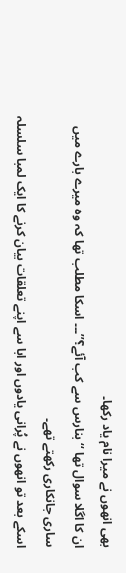بھی انھوں نے میرا نام یاد رکھا۔
ان کا اگلا سوال تھا ‘‘ بنارس سے کب آئے؟’’۔۔۔ اسکا مطلب تھا کہ وہ میرے بارے میں ساری جانکاری رکھتے تھے۔
اسکے بعد تو انھوں نے پُرانی یادوں اور ابا سے اپنے تعلقات بیان کرنے کا ایک لمبا سلسلہ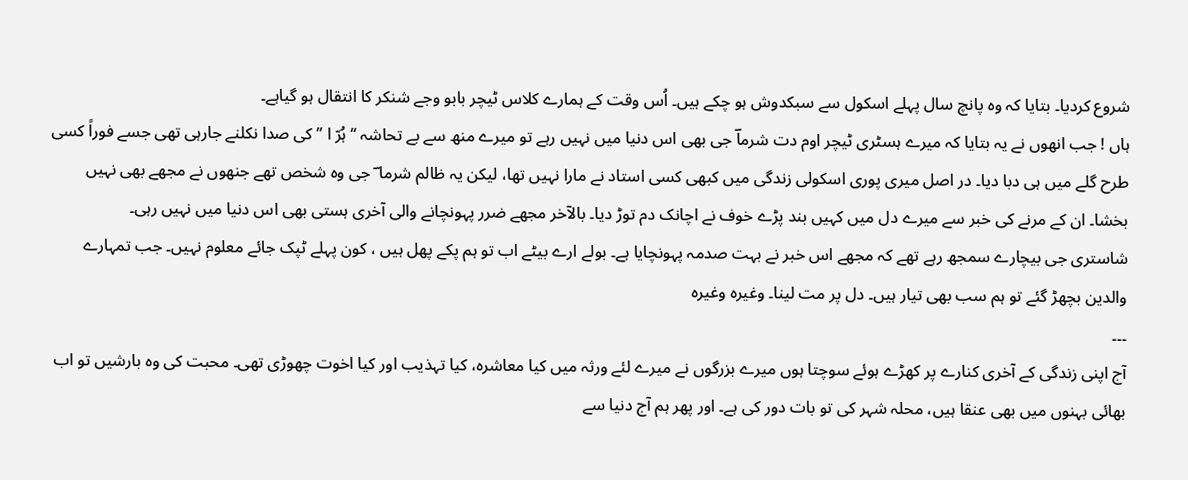شروع کردیا۔ بتایا کہ وہ پانچ سال پہلے اسکول سے سبکدوش ہو چکے ہیں۔ اُس وقت کے ہمارے کلاس ٹیچر بابو وجے شنکر کا انتقال ہو گیاہے۔
ہاں ! جب انھوں نے یہ بتایا کہ میرے ہسٹری ٹیچر اوم دت شرماؔ جی بھی اس دنیا میں نہیں رہے تو میرے منھ سے بے تحاشہ ‘‘ ہُرّ ا ’’ کی صدا نکلنے جارہی تھی جسے فوراً کسی طرح گلے میں ہی دبا دیا۔ در اصل میری پوری اسکولی زندگی میں کبھی کسی استاد نے مارا نہیں تھا، لیکن یہ ظالم شرما ؔ جی وہ شخص تھے جنھوں نے مجھے بھی نہیں بخشا۔ ان کے مرنے کی خبر سے میرے دل میں کہیں بند پڑے خوف نے اچانک دم توڑ دیا۔ بالآخر مجھے ضرر پہونچانے والی آخری ہستی بھی اس دنیا میں نہیں رہی۔
شاستری جی بیچارے سمجھ رہے تھے کہ مجھے اس خبر نے بہت صدمہ پہونچایا ہے۔ بولے ارے بیٹے اب تو ہم پکے پھل ہیں ، کون پہلے ٹپک جائے معلوم نہیں۔ جب تمہارے والدین بچھڑ گئے تو ہم سب بھی تیار ہیں۔ دل پر مت لینا۔ وغیرہ وغیرہ
۔۔۔
آج اپنی زندگی کے آخری کنارے پر کھڑے ہوئے سوچتا ہوں میرے بزرگوں نے میرے لئے ورثہ میں کیا معاشرہ، کیا تہذیب اور کیا اخوت چھوڑی تھی۔ محبت کی وہ بارشیں تو اب بھائی بہنوں میں بھی عنقا ہیں، محلہ شہر کی تو بات دور کی ہے۔ اور پھر ہم آج دنیا سے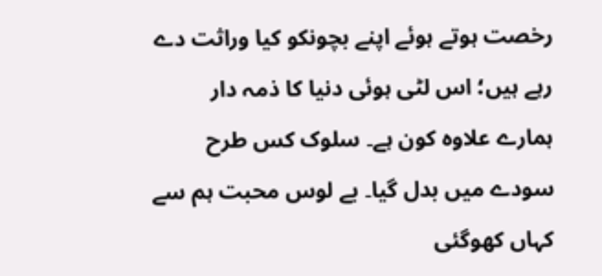رخصت ہوتے ہوئے اپنے بچونکو کیا وراثت دے رہے ہیں؛ اس لٹی ہوئی دنیا کا ذمہ دار ہمارے علاوہ کون ہے۔ سلوک کس طرح سودے میں بدل گیا۔ بے لوس محبت ہم سے کہاں کھوگئی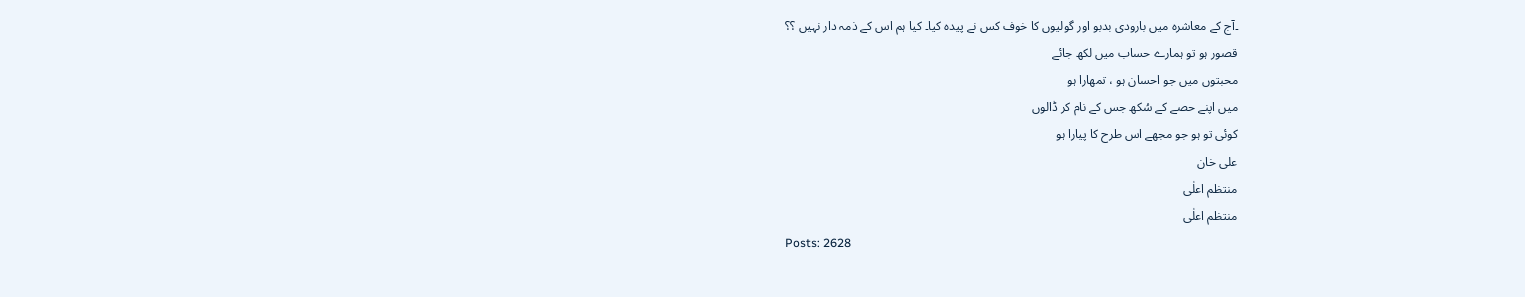۔آج کے معاشرہ میں بارودی بدبو اور گولیوں کا خوف کس نے پیدہ کیا۔ کیا ہم اس کے ذمہ دار نہیں ؟؟
قصور ہو تو ہمارے حساب میں لکھ جائے
محبتوں میں جو احسان ہو ، تمھارا ہو
میں اپنے حصے کے سُکھ جس کے نام کر ڈالوں
کوئی تو ہو جو مجھے اس طرح کا پیارا ہو
علی خان
منتظم اعلٰی
منتظم اعلٰی
Posts: 2628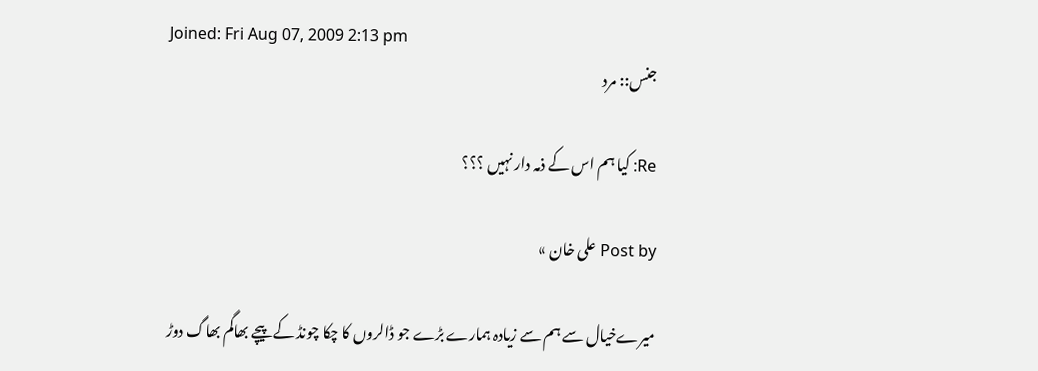Joined: Fri Aug 07, 2009 2:13 pm
جنس:: مرد

Re: کیا ہم اس کے ذمہ دار نہیں ؟؟؟

Post by علی خان »

میرے‌خیال سے ہم سے زیادہ ہمارے بڑے جو ڈالروں کا چکا چونڈ کے پیچے بھاگم بھاگ دوڑ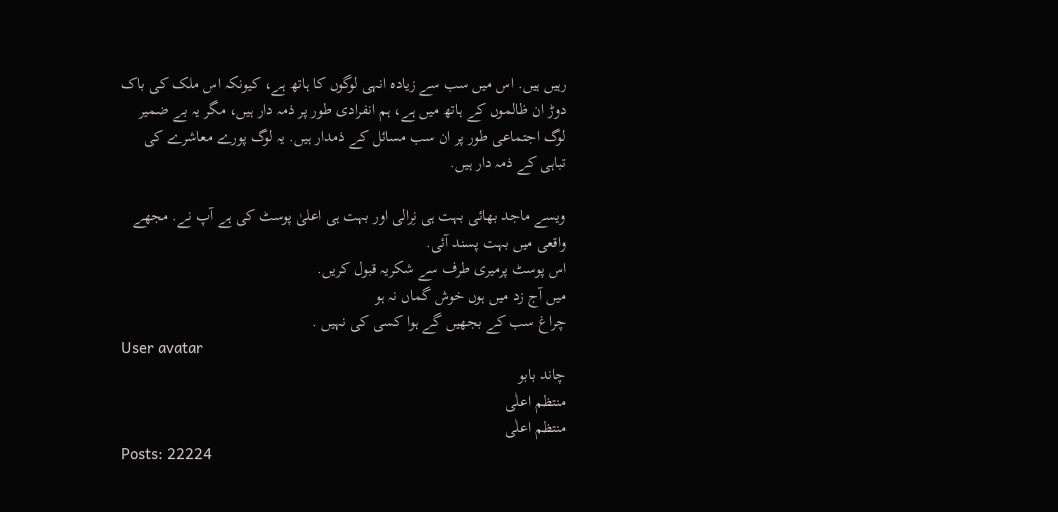رہیں ہیں. اس میں سب سے زیادہ انہی لوگوں کا ہاتھ ہے، کیونکہ اس ملک کی باک دوڑ ان ظالموں کے ہاتھ میں ہے، ہم انفرادی طور پر ذمہ دار ہیں، مگر یہ بے ضمیر لوگ اجتماعی طور پر ان سب مسائل کے ذمدار ہیں. یہ لوگ پورے معاشرے کی تباہی کے ذمہ دار ہیں.

ویسے ماجد بھائی بہت ہی نِرالی اور بہت ہی اعلیٰ پوسٹ کی ہے آپ نے. مجھے واقعی میں بہت پسند آئی.
اس پوسٹ پرمیری طرف سے شکریہ قبول کریں.
میں آج زد میں ہوں خوش گماں نہ ہو
چراغ سب کے بجھیں گے ہوا کسی کی نہیں .
User avatar
چاند بابو
منتظم اعلٰی
منتظم اعلٰی
Posts: 22224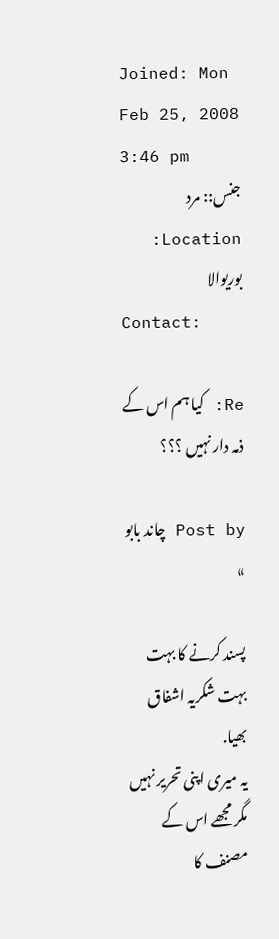Joined: Mon Feb 25, 2008 3:46 pm
جنس:: مرد
Location: بوریوالا
Contact:

Re: کیا ہم اس کے ذمہ دار نہیں ؟؟؟

Post by چاند بابو »

پسند کرنے کا بہت بہت شکریہ اشفاق بھیا.
یہ میری اپنی تحریر نہیں مگر مجھے اس کے مصنف کا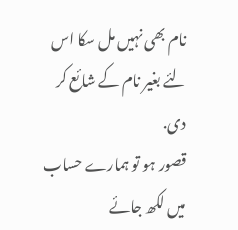نام بھی نہیں مل سکا اس لئے بغیر نام کے شائع کر دی.
قصور ہو تو ہمارے حساب میں لکھ جائے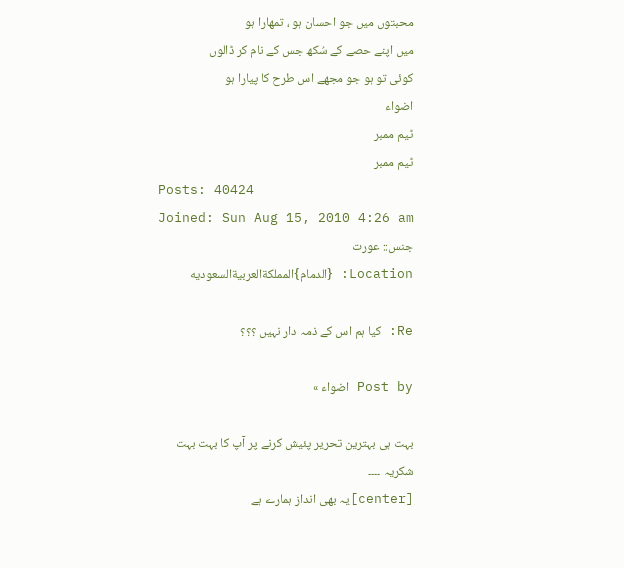محبتوں میں جو احسان ہو ، تمھارا ہو
میں اپنے حصے کے سُکھ جس کے نام کر ڈالوں
کوئی تو ہو جو مجھے اس طرح کا پیارا ہو
اضواء
ٹیم ممبر
ٹیم ممبر
Posts: 40424
Joined: Sun Aug 15, 2010 4:26 am
جنس:: عورت
Location: {الدمام}المملكةالعربيةالسعوديه

Re: کیا ہم اس کے ذمہ دار نہیں ؟؟؟

Post by اضواء »

بہت ہی بہترین تحریر پئیش کرنے پر آپ کا بہت بہت شکریہ ۔۔۔۔
[center]یہ بھی انداز ہمارے ہے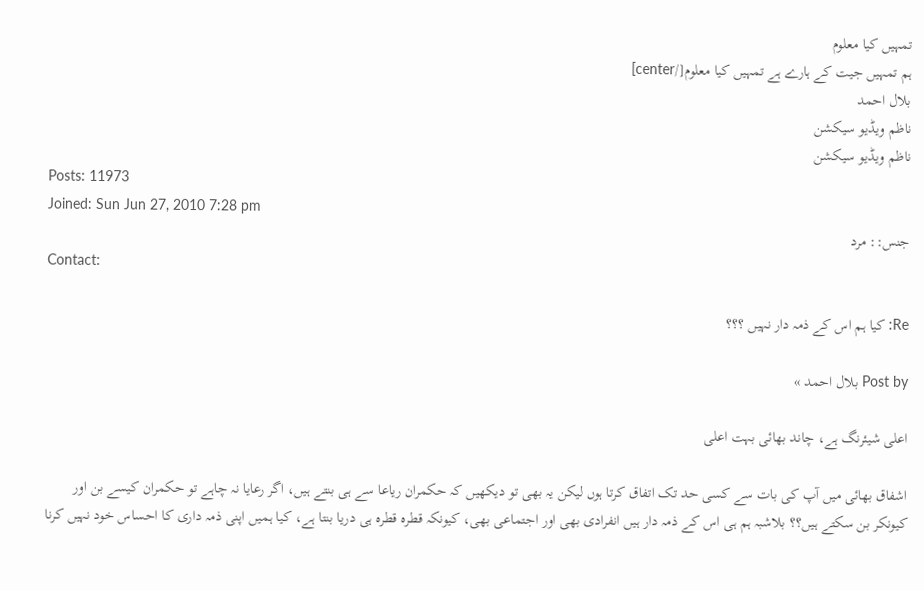تمہیں کیا معلوم
ہم تمہیں جیت کے ہارے ہے تمہیں کیا معلوم[/center]
بلال احمد
ناظم ویڈیو سیکشن
ناظم ویڈیو سیکشن
Posts: 11973
Joined: Sun Jun 27, 2010 7:28 pm
جنس:: مرد
Contact:

Re: کیا ہم اس کے ذمہ دار نہیں ؟؟؟

Post by بلال احمد »

اعلی شیئرنگ ہے، چاند بھائی بہت اعلی

اشفاق بھائی میں آپ کی بات سے کسی حد تک اتفاق کرتا ہوں لیکن یہ بھی تو دیکھیں کہ حکمران ریاعا سے ہی بنتے ہیں، اگر رعایا نہ چاہے تو حکمران کیسے بن اور کیونکر بن سکتے ہیں؟؟ بلاشبہ ہم ہی اس کے ذمہ دار ہیں انفرادی بھی اور اجتماعی بھی، کیونکہ قطرہ قطرہ ہی دریا بنتا ہے، کیا ہمیں اپنی ذمہ داری کا احساس خود نہیں کرنا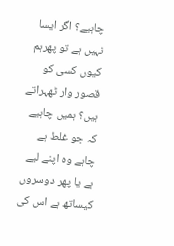چاہیے؟ اگر ایسا نہیں ہے تو پھرہم کیوں کسی کو قصور وار ٹھہراتے ہیں؟ ہمیں چاہیے کہ جو غلط ہے چاہے وہ اپنے لیے ہے یا پھر دوسروں کیساتھ ہے اس کی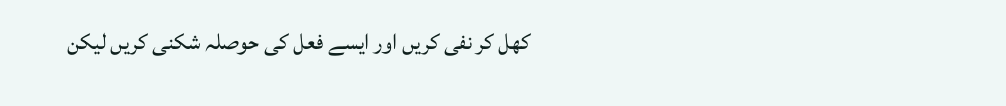کھل کر نفی کریں اور ایسے فعل کی حوصلہ شکنی کریں لیکن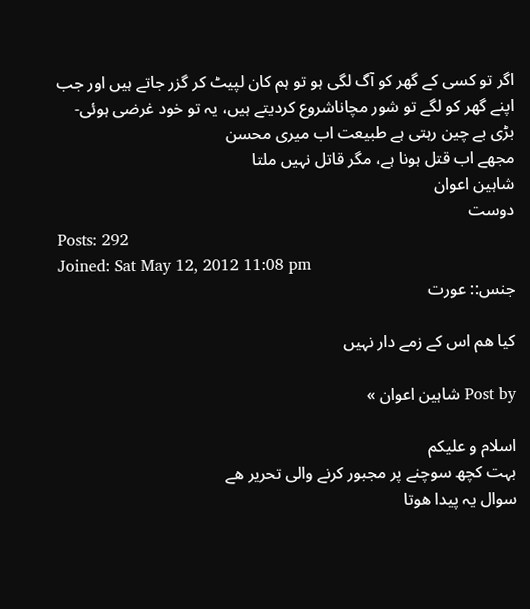اگر تو کسی کے گھر کو آگ لگی ہو تو ہم کان لپیٹ کر گزر جاتے ہیں اور جب اپنے گھر کو لگے تو شور مچاناشروع کردیتے ہیں، یہ تو خود غرضی ہوئی-
بڑی بے چین رہتی ہے طبیعت اب میری محسن
مجھے اب قتل ہونا ہے، مگر قاتل نہیں ملتا
شاہین اعوان
دوست
Posts: 292
Joined: Sat May 12, 2012 11:08 pm
جنس:: عورت

کیا ھم اس کے زمے دار نہیں

Post by شاہین اعوان »

اسلام و علیکم
بہت کچھ سوچنے پر مجبور کرنے والی تحریر ھے
سوال یہ پیدا ھوتا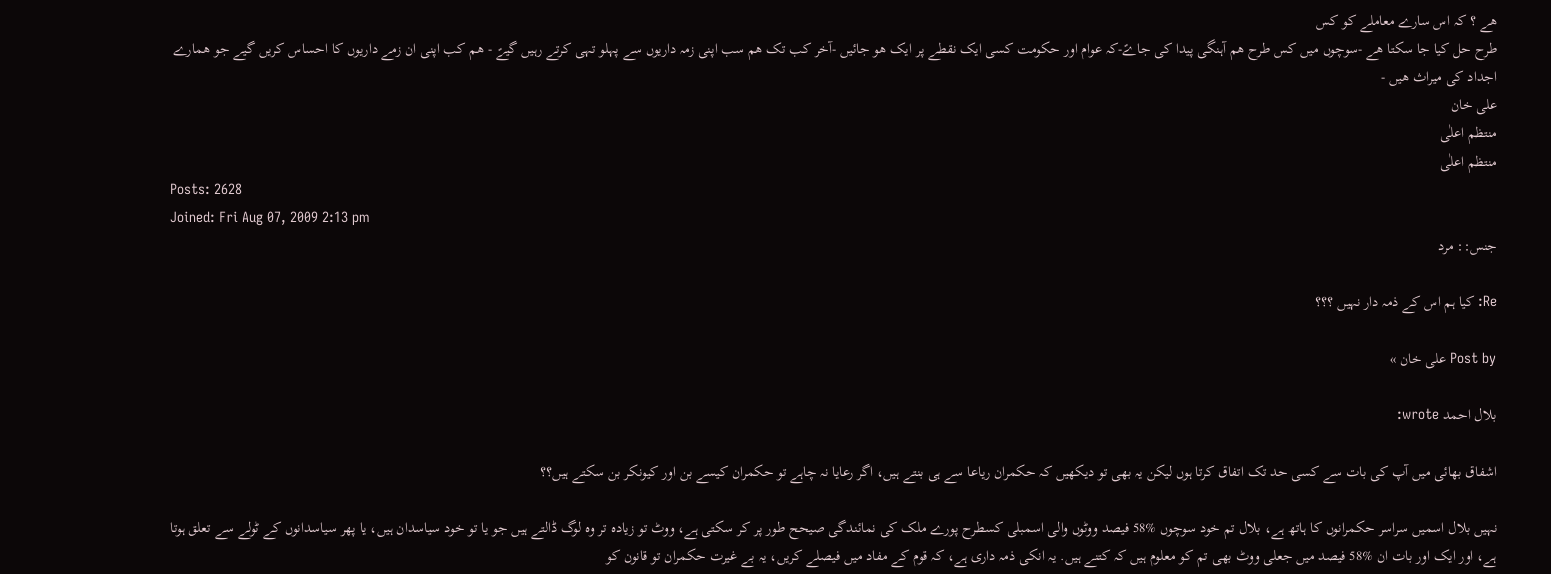ھے ؟ کہ اس سارے معاملے کو کس
طرح حل کیا جا سکتا ھے -سوچوں میں کس طرح ھم‌ آہنگی پیدا کی جاےً-کہ عوام اور حکومت کسی ایک نقطے پر ایک ھو جائیں -آخر کب تک ھم سب اپنی زمہ داریوں سے پہلو تہی کرتے رہیں گیےً - ھم کب اپنی ان زمے داریوں کا احساس کریں گیے جو ھمارے اجداد کی میراث ھیں -
علی خان
منتظم اعلٰی
منتظم اعلٰی
Posts: 2628
Joined: Fri Aug 07, 2009 2:13 pm
جنس:: مرد

Re: کیا ہم اس کے ذمہ دار نہیں ؟؟؟

Post by علی خان »

بلال احمد wrote:

اشفاق بھائی میں آپ کی بات سے کسی حد تک اتفاق کرتا ہوں لیکن یہ بھی تو دیکھیں کہ حکمران ریاعا سے ہی بنتے ہیں، اگر رعایا نہ چاہے تو حکمران کیسے بن اور کیونکر بن سکتے ہیں؟؟

نہیں بلال اسمیں سراسر حکمرانوں کا ہاتھ ہے، بلال تم خود سوچوں %58 فیصد ووٹوں والی اسمبلی کسطرح پورے ملک کی نمائندگی صیحح طور پر کر سکتی ہے، ووٹ تو زیادہ تر وہ لوگ ڈالتے ہیں جو یا تو خود سیاسدان ہیں، یا پھر سیاسدانوں کے ٹولے سے تعلق ہوتا ہے، اور ایک اور بات ان %58 فیصد میں جعلی ووٹ بھی تم کو معلوم ہیں کہ کتنے ہیں. یہ انکی ذمہ داری ہے، کہ قوم کے مفاد میں فیصلے کریں، یہ بے غیرت حکمران تو قانون کو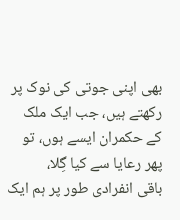بھی اپنی جوتی کی نوک پر رکھتے ہیں، جب ایک ملک کے حکمران ایسے ہوں، تو پھر رعایا سے کیا گِلا،
باقی انفرادی طور پر ہم ایک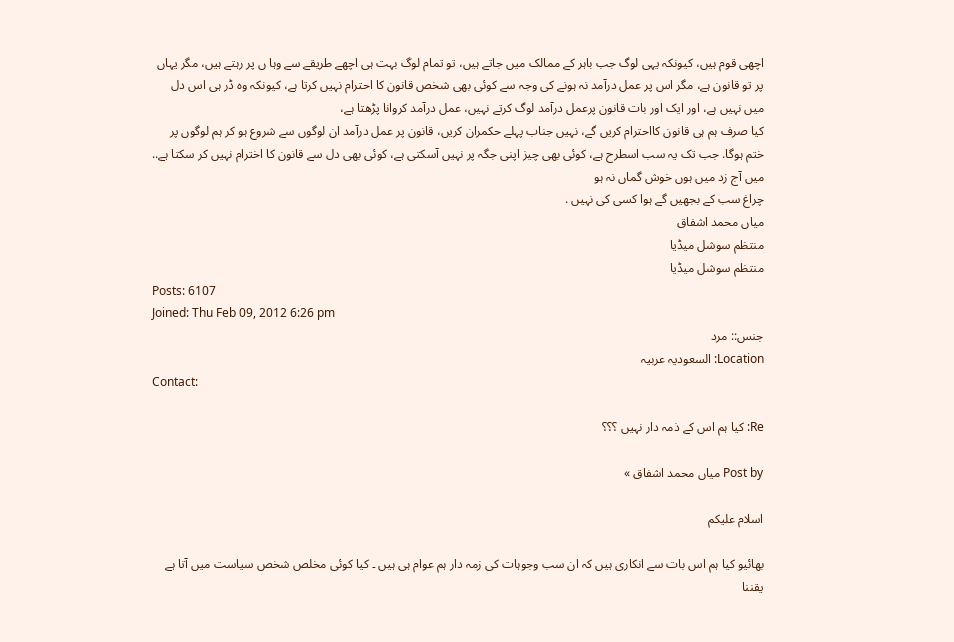اچھی قوم ہیں، کیونکہ یہی لوگ جب باہر کے ممالک میں جاتے ہیں، تو تمام لوگ بہت ہی اچھے طریقے سے وہا ں پر رہتے ہیں، مگر یہاں پر تو قانون ہے، مگر اس پر عمل درآمد نہ ہونے کی وجہ سے کوئی بھی شخص قانون کا احترام نہیں کرتا ہے، کیونکہ وہ ڈر ہی اس دل میں‌ نہیں ہے، اور ایک اور بات قانون پرعمل درآمد لوگ کرتے نہیں، عمل درآمد کروانا پڑھتا ہے،
کیا صرف ہم ہی قانون کااحترام کریں گے، نہیں جناب پہلے حکمران کریں، قانون پر عمل درآمد ان لوگوں سے شروع ہو کر ہم لوگوں پر ختم ہوگا. جب تک یہ سب اسطرح ہے، کوئی بھی چیز اپنی جگہ پر نہیں آسکتی ہے، کوئی بھی دل سے قانون کا اخترام نہیں کر سکتا ہے..
میں آج زد میں ہوں خوش گماں نہ ہو
چراغ سب کے بجھیں گے ہوا کسی کی نہیں .
میاں محمد اشفاق
منتظم سوشل میڈیا
منتظم سوشل میڈیا
Posts: 6107
Joined: Thu Feb 09, 2012 6:26 pm
جنس:: مرد
Location: السعودیہ عربیہ
Contact:

Re: کیا ہم اس کے ذمہ دار نہیں ؟؟؟

Post by میاں محمد اشفاق »

اسلام علیکم

بھائیو کیا ہم اس بات سے انکاری ہیں کہ ان سب وجوہات کی زمہ دار ہم عوام ہی ہیں ۔ کیا کوئی مخلص شخص سیاست میں آتا ہے یقننا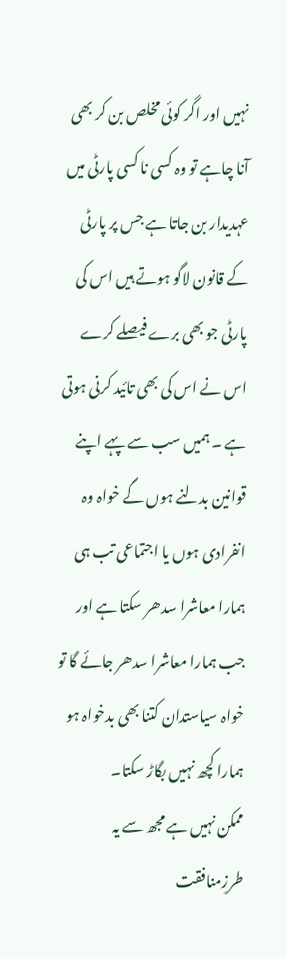نہیں اور اگر کوئی مخلص بن کر بھی آنا چاہے تو وہ کسی نا کسی پارٹی میں عہدیدار بن جاتا ہے جس پر پارٹی کے قانون لاگو ہوتے ہیں اس کی پارٹی جو بھی برے فیصلے کرے اس نے اس کی بھی تائید کرنی ہوتی ہے ۔ ہمیں سب سے پہے اپنے قوانین بدلنے ہوں گے خواہ وہ انفرادی ہوں یا اجتماعی تب ہی ہمارا معاشرا سدھر سکتا ہے اور جب ہمارا معاشرا سدھر جائے گا تو خواہ سیاستدان کتنا بھی بدخواہ ہو ہمارا کچھ نہیں بگاڑ سکتا۔
ممکن نہیں ہے مجھ سے یہ طرزِمنافقت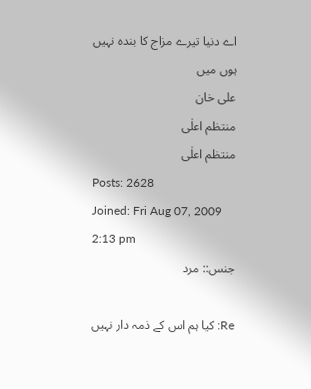اے دنیا تیرے مزاج کا بندہ نہیں ہوں میں
علی خان
منتظم اعلٰی
منتظم اعلٰی
Posts: 2628
Joined: Fri Aug 07, 2009 2:13 pm
جنس:: مرد

Re: کیا ہم اس کے ذمہ دار نہیں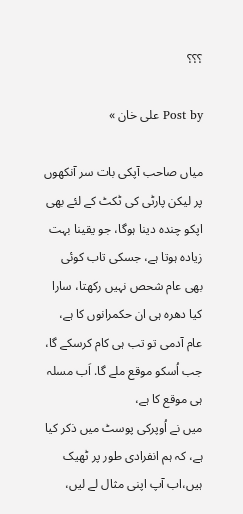؟؟؟

Post by علی خان »

میاں صاحب آپکی بات سر آنکھوں پر لیکن پارٹی کی ٹکٹ کے لئے بھی اپکو چندہ دینا ہوگا، جو یقینا بہت زیادہ ہوتا ہے، جسکی تاب کوئی بھی عام شحص نہیں رکھتا، سارا کیا دھرہ ہی ان حکمرانوں کا ہے، عام آدمی تو تب ہی کام کرسکے گا، جب اُسکو موقع ملے گا. اَب مسلہ ہی موقع کا ہے،
میں نے اُوپرکی پوسٹ میں ذکر کیا ہے، کہ ہم انفرادی طور پر ٹھیک ہیں،اب آپ اپنی مثال لے لیں،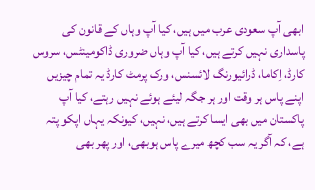ابھی آپ سعودی عرب میں ہیں، کیا آپ وہاں کے قانون کی پاسداری نہیں کرتے ہیں، کیا آپ وہاں ضروری ڈاکومینٹس، سروس کارڈ، اِکاما، ڈرائیورنگ لائسنس، ورک پرمٹ کارڈ یہ تمام چیزیں اپنے پاس ہر وقت اور ہر جگہ لیئے ہوئے نہیں رہتے، کیا آپ پاکستان میں بھی ایسا کرتے ہیں، نہیں، کیونکہ یہاں اپکو پتہ ہے، کہ آگر یہ سب کچھ میرے پاس ہوبھی، اور پھر بھی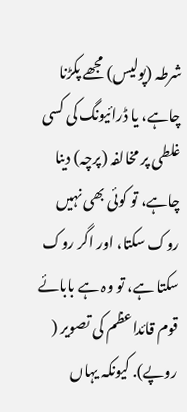شرطہ (پولیس) مجھے پکڑنا چاہے، یا ڈرائیونگ کی کسی غلطی پر مخالفہ (پرچہ) دینا چاہے، تو کوئی بھی نہیں روک سکتا، اور اگر روک سکتا ہے، تو وہ ہے بابائے قوم قائداعظم کی تصویر ( روپے). کیونکہ یہاں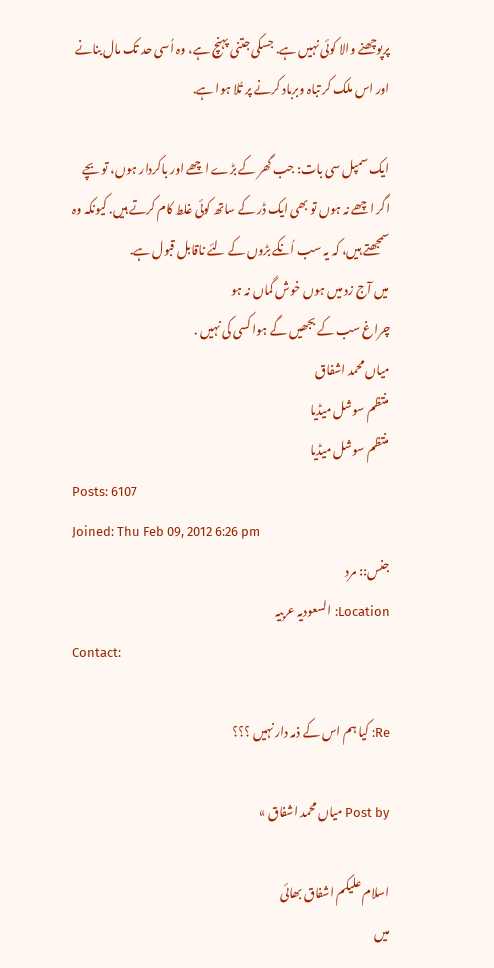پرپوچھنے والا کوئی نہیں ہے. جسکی جتنی پہنچ ہے، وہ اُسی حد تک مال بنانے اور اس ملک کر تباہ وبرباد کرنے پر تُلا ہوا ہے.

ایک سمپل سی بات: جب گھر کے بڑے اچھے اور باکردار ہوں، تو بچے اگر اچھے نہ ہوں تو بھی ایک ڈر کے ساتھ کوئی غلط کام کرتے ہیں. کیونکہ وہ سمجھتے ہیں، کہ یہ سب اُنکے بڑوں کے لئے ناقابل قبول ہے.
میں آج زد میں ہوں خوش گماں نہ ہو
چراغ سب کے بجھیں گے ہوا کسی کی نہیں .
میاں محمد اشفاق
منتظم سوشل میڈیا
منتظم سوشل میڈیا
Posts: 6107
Joined: Thu Feb 09, 2012 6:26 pm
جنس:: مرد
Location: السعودیہ عربیہ
Contact:

Re: کیا ہم اس کے ذمہ دار نہیں ؟؟؟

Post by میاں محمد اشفاق »

اسلام علیکم اشفاق بھائی
میں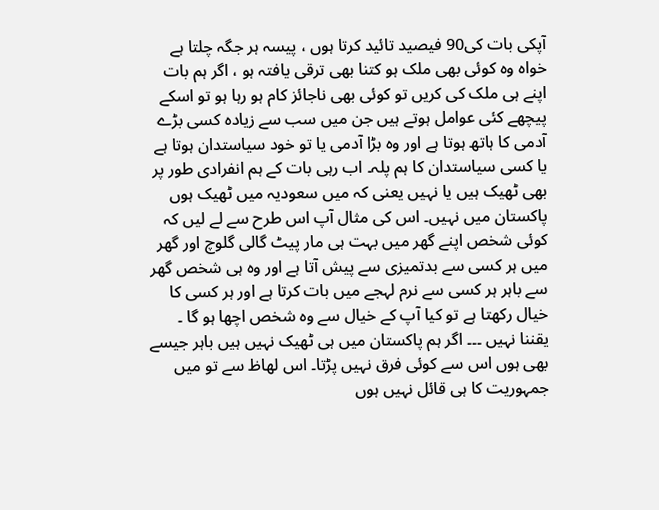آپکی بات کی90 فیصید تائید کرتا ہوں ، پیسہ ہر جگہ چلتا ہے خواہ وہ کوئی بھی ملک ہو کتنا بھی ترقی یافتہ ہو ، اگر ہم بات اپنے ہی ملک کی کریں تو کوئی بھی ناجائز کام ہو رہا ہو تو اسکے پیچھے کئی عوامل ہوتے ہیں جن میں سب سے زیادہ کسی بڑے آدمی کا ہاتھ ہوتا ہے اور وہ بڑا آدمی یا تو خود سیاستدان ہوتا ہے یا کسی سیاستدان کا ہم پلہ۔ اب رہی بات کے ہم انفرادی طور پر بھی ٹھیک ہیں یا نہیں یعنی ‌کہ میں سعودیہ میں ٹھیک ہوں پاکستان میں نہیں۔ اس کی مثال آپ اس طرح سے لے لیں کہ کوئی شخص اپنے گھر میں بہت ہی مار پیٹ گالی گلوچ اور گھر میں ہر کسی سے بدتمیزی سے پیش آتا ہے اور وہ ہی شخص گھر سے باہر ہر کسی سے نرم لہجے میں بات کرتا ہے اور ہر کسی کا خیال رکھتا ہے تو کیا آپ کے خیال سے وہ شخص اچھا ہو گا ۔ یقننا نہیں ۔۔۔ اگر ہم پاکستان میں ہی ٹھیک نہیں ہیں باہر جیسے بھی ہوں اس سے کوئی فرق نہیں پڑتا۔ اس لھاظ سے تو میں جمہوریت کا ہی قائل نہیں ہوں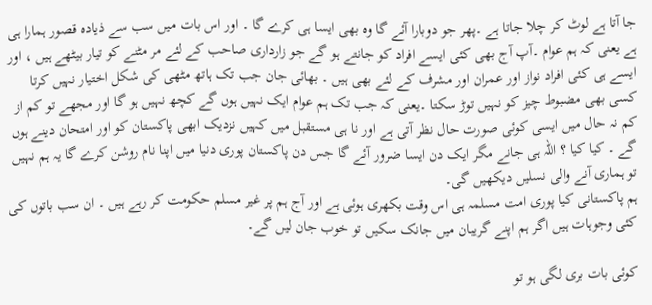جا آتا ہے لوٹ کر چلا جاتا ہے ۔پھر جو دوبارا آئے گا وہ بھی ایسا ہی کرے گا ۔ اور اس بات میں سب سے ذیادہ قصور ہمارا ہی ہے یعنی کہ ہم عوام ۔آپ آج بھی کئی ایسے افراد کو جانتے ہو گے جو زارداری صاحب کے لئے مر مٹنے کو تیار بیٹھے ہیں ، اور ایسے ہی کئی افراد نواز اور عمران اور مشرف کے لئے بھی ہیں ۔ بھائی جان جب تک ہاتھ مٹھی کی شکل اختیار نہیں کرتا کسی بھی مضبوط چیز کو نہیں توڑ سکتا ۔یعنی کہ جب تک ہم عوام ایک نہیں ہوں گے کچھ نہیں ہو گا اور مجھے تو کم از کم نہ حال میں ایسی کوئی صورت حال نظر آتی ہے اور نا ہی مستقبل میں کہیں نزدیک ابھی پاکستان کو اور امتحان دینے ہوں گے ۔ کیا کیا ؟ اللہ ہی جانے مگر ایک دن ایسا ضرور آئے گا جس دن پاکستان پوری دنیا میں اپنا نام روشن کرے گا یہ ہم نہیں تو ہماری آنے والی نسلیں دیکھیں گی۔
ہم پاکستانی کیا پوری امت مسلمہ ہی اس وقت بکھری ہوئی ہے اور آج ہم پر غیر مسلم حکومت کر رہے ہیں ۔ ان سب باتوں کی کئی وجوہات ہیں اگر ہم اپنے گریبان میں جانک سکیں تو خوب جان لیں گے۔

کوئی بات بری لگی ہو تو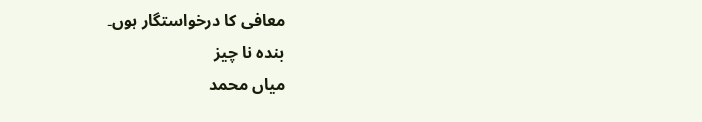معافی کا درخواستگار ہوں۔
بندہ نا چیز
میاں محمد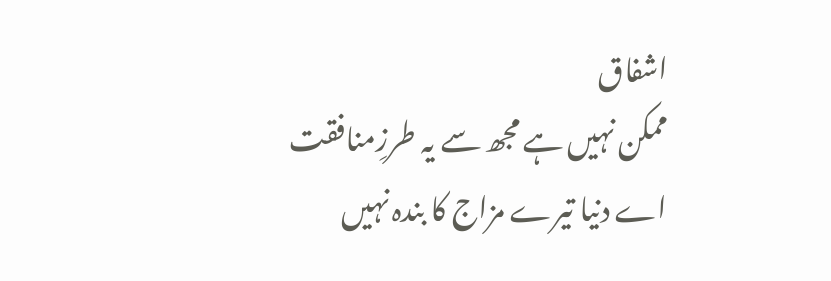اشفاق
ممکن نہیں ہے مجھ سے یہ طرزِمنافقت
اے دنیا تیرے مزاج کا بندہ نہیں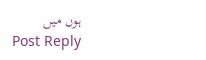ہوں میں
Post Reply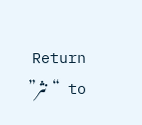Return to “نثر”